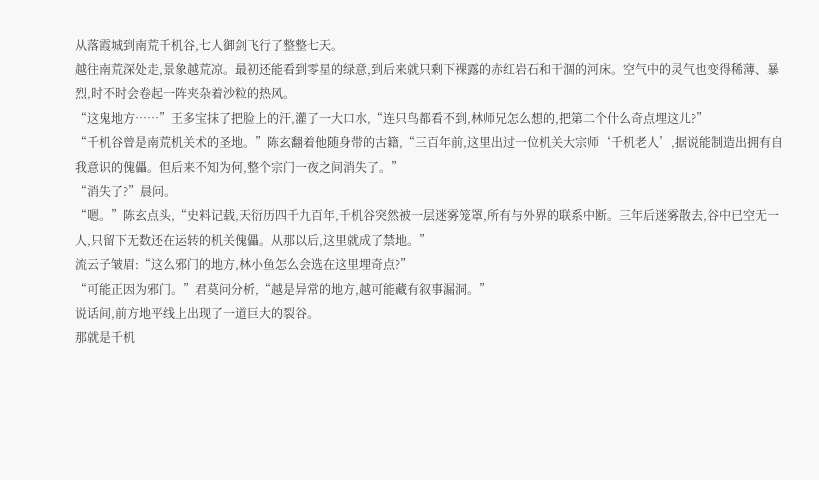从落霞城到南荒千机谷,七人御剑飞行了整整七天。
越往南荒深处走,景象越荒凉。最初还能看到零星的绿意,到后来就只剩下裸露的赤红岩石和干涸的河床。空气中的灵气也变得稀薄、暴烈,时不时会卷起一阵夹杂着沙粒的热风。
“这鬼地方……”王多宝抹了把脸上的汗,灌了一大口水,“连只鸟都看不到,林师兄怎么想的,把第二个什么奇点埋这儿?”
“千机谷曾是南荒机关术的圣地。”陈玄翻着他随身带的古籍,“三百年前,这里出过一位机关大宗师‘千机老人’,据说能制造出拥有自我意识的傀儡。但后来不知为何,整个宗门一夜之间消失了。”
“消失了?”晨问。
“嗯。”陈玄点头,“史料记载,天衍历四千九百年,千机谷突然被一层迷雾笼罩,所有与外界的联系中断。三年后迷雾散去,谷中已空无一人,只留下无数还在运转的机关傀儡。从那以后,这里就成了禁地。”
流云子皱眉:“这么邪门的地方,林小鱼怎么会选在这里埋奇点?”
“可能正因为邪门。”君莫问分析,“越是异常的地方,越可能藏有叙事漏洞。”
说话间,前方地平线上出现了一道巨大的裂谷。
那就是千机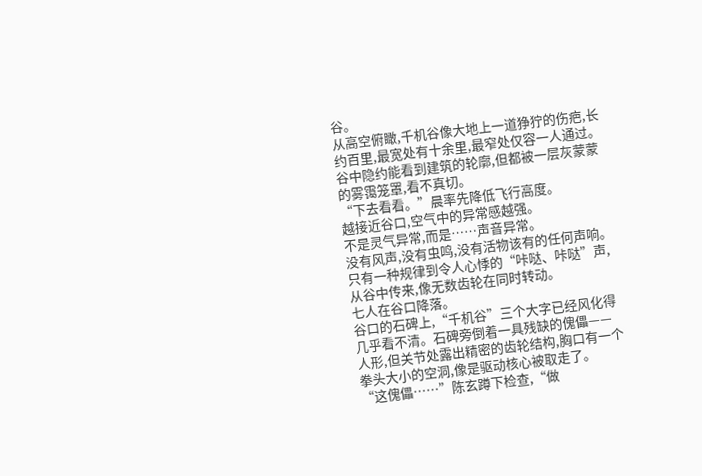谷。
从高空俯瞰,千机谷像大地上一道狰狞的伤疤,长约百里,最宽处有十余里,最窄处仅容一人通过。谷中隐约能看到建筑的轮廓,但都被一层灰蒙蒙的雾霭笼罩,看不真切。
“下去看看。”晨率先降低飞行高度。
越接近谷口,空气中的异常感越强。
不是灵气异常,而是……声音异常。
没有风声,没有虫鸣,没有活物该有的任何声响。只有一种规律到令人心悸的“咔哒、咔哒”声,从谷中传来,像无数齿轮在同时转动。
七人在谷口降落。
谷口的石碑上,“千机谷”三个大字已经风化得几乎看不清。石碑旁倒着一具残缺的傀儡——人形,但关节处露出精密的齿轮结构,胸口有一个拳头大小的空洞,像是驱动核心被取走了。
“这傀儡……”陈玄蹲下检查,“做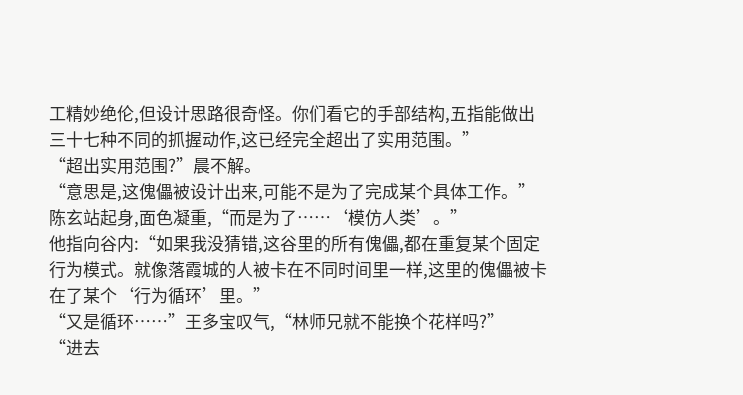工精妙绝伦,但设计思路很奇怪。你们看它的手部结构,五指能做出三十七种不同的抓握动作,这已经完全超出了实用范围。”
“超出实用范围?”晨不解。
“意思是,这傀儡被设计出来,可能不是为了完成某个具体工作。”陈玄站起身,面色凝重,“而是为了……‘模仿人类’。”
他指向谷内:“如果我没猜错,这谷里的所有傀儡,都在重复某个固定行为模式。就像落霞城的人被卡在不同时间里一样,这里的傀儡被卡在了某个‘行为循环’里。”
“又是循环……”王多宝叹气,“林师兄就不能换个花样吗?”
“进去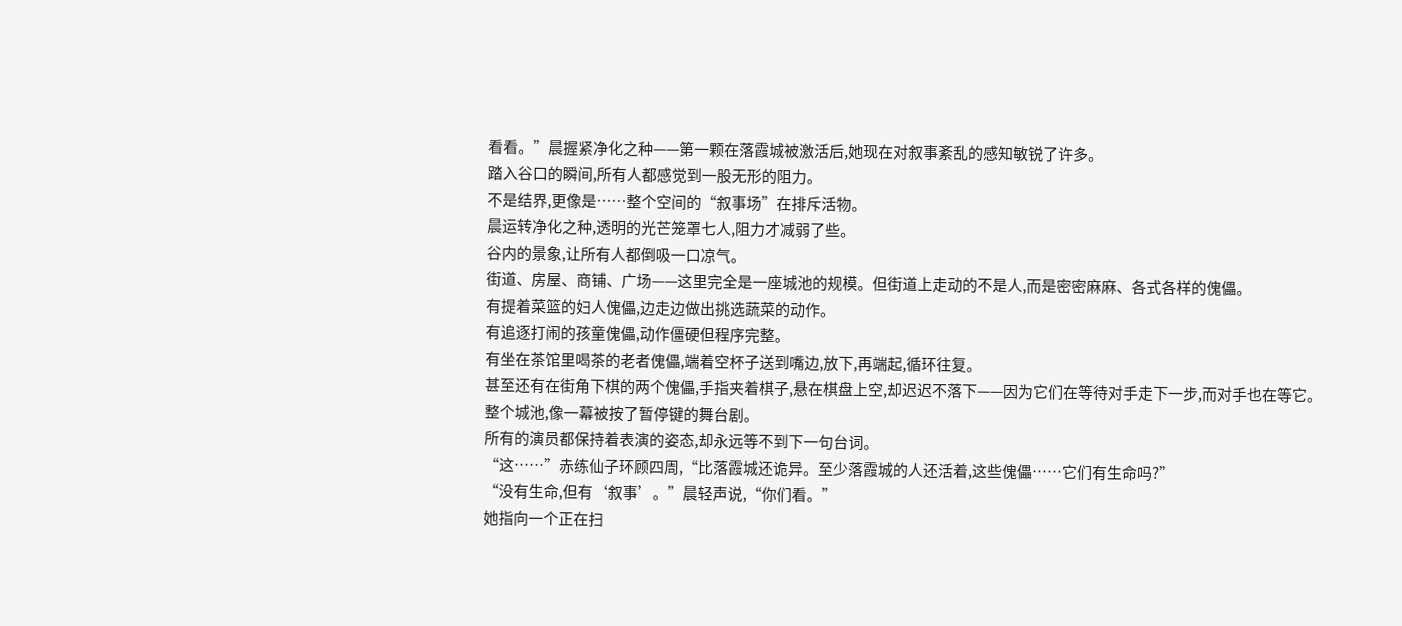看看。”晨握紧净化之种——第一颗在落霞城被激活后,她现在对叙事紊乱的感知敏锐了许多。
踏入谷口的瞬间,所有人都感觉到一股无形的阻力。
不是结界,更像是……整个空间的“叙事场”在排斥活物。
晨运转净化之种,透明的光芒笼罩七人,阻力才减弱了些。
谷内的景象,让所有人都倒吸一口凉气。
街道、房屋、商铺、广场——这里完全是一座城池的规模。但街道上走动的不是人,而是密密麻麻、各式各样的傀儡。
有提着菜篮的妇人傀儡,边走边做出挑选蔬菜的动作。
有追逐打闹的孩童傀儡,动作僵硬但程序完整。
有坐在茶馆里喝茶的老者傀儡,端着空杯子送到嘴边,放下,再端起,循环往复。
甚至还有在街角下棋的两个傀儡,手指夹着棋子,悬在棋盘上空,却迟迟不落下——因为它们在等待对手走下一步,而对手也在等它。
整个城池,像一幕被按了暂停键的舞台剧。
所有的演员都保持着表演的姿态,却永远等不到下一句台词。
“这……”赤练仙子环顾四周,“比落霞城还诡异。至少落霞城的人还活着,这些傀儡……它们有生命吗?”
“没有生命,但有‘叙事’。”晨轻声说,“你们看。”
她指向一个正在扫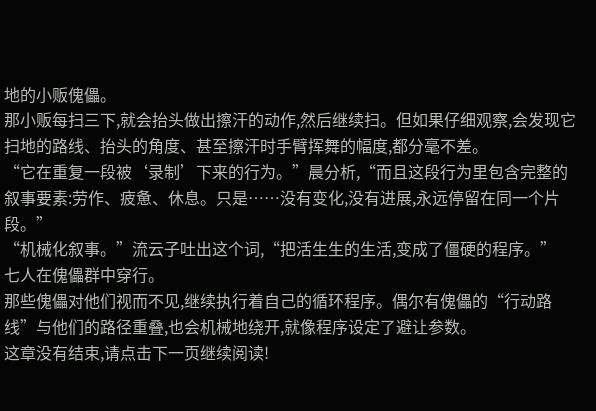地的小贩傀儡。
那小贩每扫三下,就会抬头做出擦汗的动作,然后继续扫。但如果仔细观察,会发现它扫地的路线、抬头的角度、甚至擦汗时手臂挥舞的幅度,都分毫不差。
“它在重复一段被‘录制’下来的行为。”晨分析,“而且这段行为里包含完整的叙事要素:劳作、疲惫、休息。只是……没有变化,没有进展,永远停留在同一个片段。”
“机械化叙事。”流云子吐出这个词,“把活生生的生活,变成了僵硬的程序。”
七人在傀儡群中穿行。
那些傀儡对他们视而不见,继续执行着自己的循环程序。偶尔有傀儡的“行动路线”与他们的路径重叠,也会机械地绕开,就像程序设定了避让参数。
这章没有结束,请点击下一页继续阅读!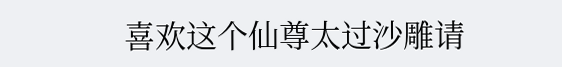喜欢这个仙尊太过沙雕请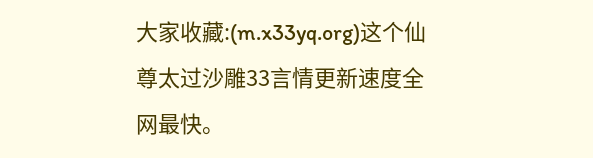大家收藏:(m.x33yq.org)这个仙尊太过沙雕33言情更新速度全网最快。